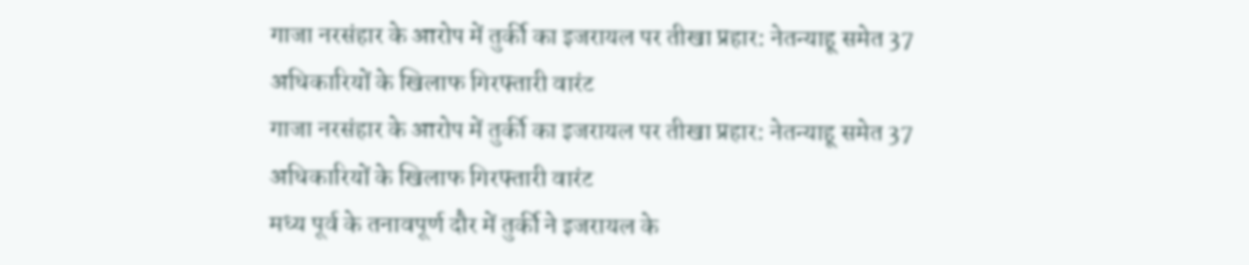गाजा नरसंहार के आरोप में तुर्की का इजरायल पर तीखा प्रहार: नेतन्याहू समेत 37 अधिकारियों के खिलाफ गिरफ्तारी वारंट
गाजा नरसंहार के आरोप में तुर्की का इजरायल पर तीखा प्रहार: नेतन्याहू समेत 37 अधिकारियों के खिलाफ गिरफ्तारी वारंट
मध्य पूर्व के तनावपूर्ण दौर में तुर्की ने इजरायल के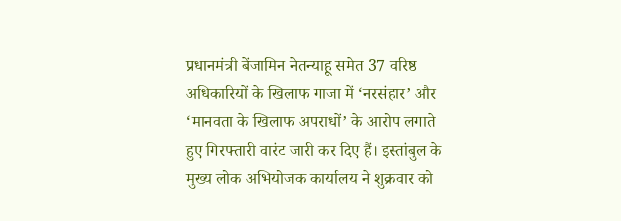प्रधानमंत्री बेंजामिन नेतन्याहू समेत 37 वरिष्ठ अधिकारियों के खिलाफ गाजा में ‘नरसंहार’ और ‘मानवता के खिलाफ अपराधों’ के आरोप लगाते हुए गिरफ्तारी वारंट जारी कर दिए हैं। इस्तांबुल के मुख्य लोक अभियोजक कार्यालय ने शुक्रवार को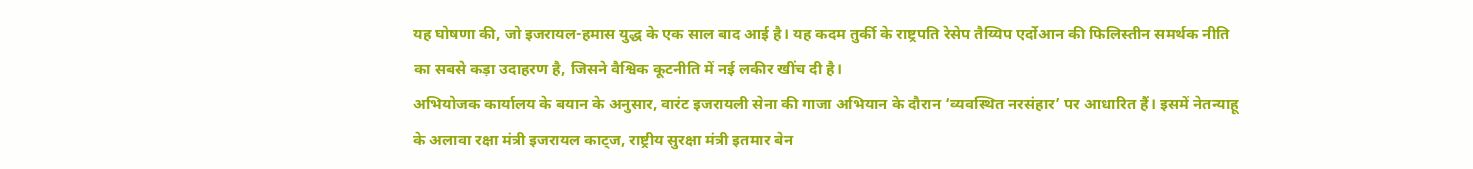यह घोषणा की, जो इजरायल-हमास युद्ध के एक साल बाद आई है। यह कदम तुर्की के राष्ट्रपति रेसेप तैय्यिप एर्दोआन की फिलिस्तीन समर्थक नीति का सबसे कड़ा उदाहरण है, जिसने वैश्विक कूटनीति में नई लकीर खींच दी है।
अभियोजक कार्यालय के बयान के अनुसार, वारंट इजरायली सेना की गाजा अभियान के दौरान ‘व्यवस्थित नरसंहार’ पर आधारित हैं। इसमें नेतन्याहू के अलावा रक्षा मंत्री इजरायल काट्ज, राष्ट्रीय सुरक्षा मंत्री इतमार बेन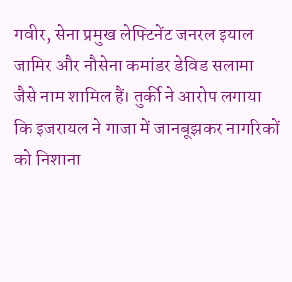गवीर, सेना प्रमुख लेफ्टिनेंट जनरल इयाल जामिर और नौसेना कमांडर डेविड सलामा जैसे नाम शामिल हैं। तुर्की ने आरोप लगाया कि इजरायल ने गाजा में जानबूझकर नागरिकों को निशाना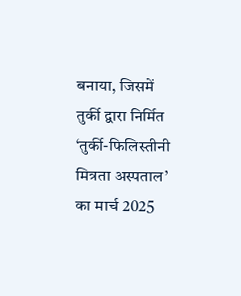बनाया, जिसमें तुर्की द्वारा निर्मित ‘तुर्की-फिलिस्तीनी मित्रता अस्पताल’ का मार्च 2025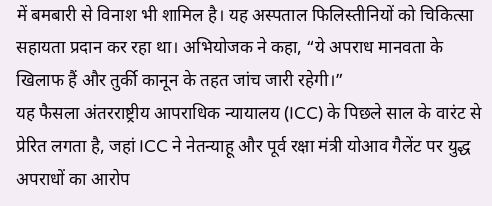में बमबारी से विनाश भी शामिल है। यह अस्पताल फिलिस्तीनियों को चिकित्सा सहायता प्रदान कर रहा था। अभियोजक ने कहा, “ये अपराध मानवता के खिलाफ हैं और तुर्की कानून के तहत जांच जारी रहेगी।”
यह फैसला अंतरराष्ट्रीय आपराधिक न्यायालय (ICC) के पिछले साल के वारंट से प्रेरित लगता है, जहां ICC ने नेतन्याहू और पूर्व रक्षा मंत्री योआव गैलेंट पर युद्ध अपराधों का आरोप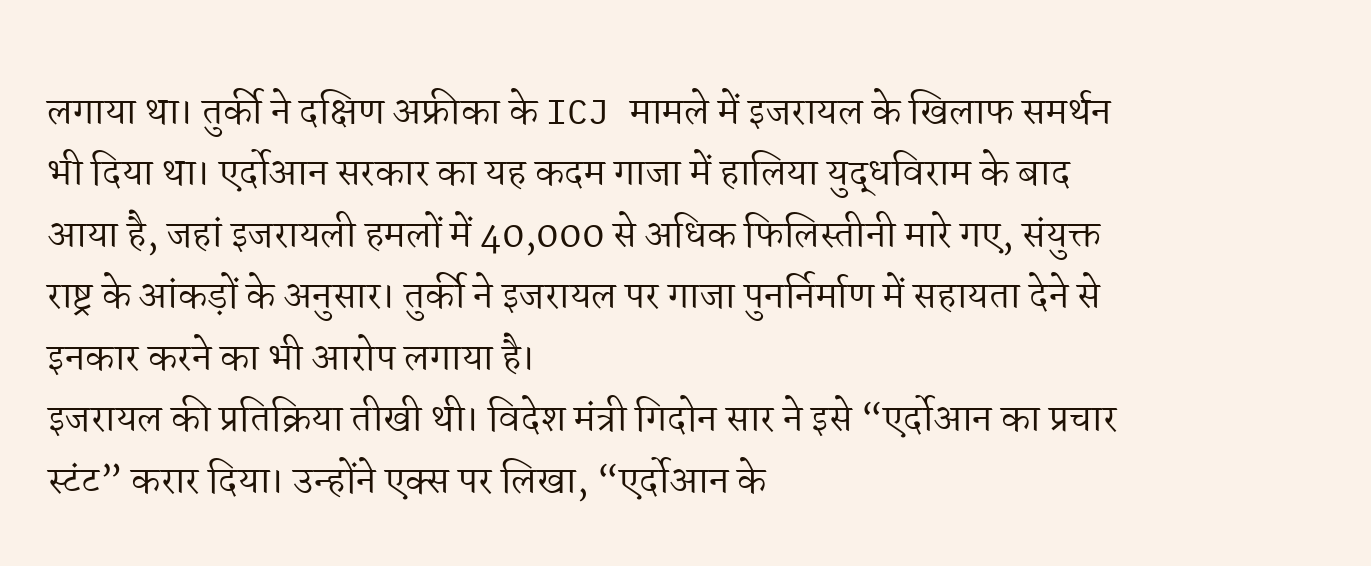लगाया था। तुर्की ने दक्षिण अफ्रीका के ICJ मामले में इजरायल के खिलाफ समर्थन भी दिया था। एर्दोआन सरकार का यह कदम गाजा में हालिया युद्धविराम के बाद आया है, जहां इजरायली हमलों में 40,000 से अधिक फिलिस्तीनी मारे गए, संयुक्त राष्ट्र के आंकड़ों के अनुसार। तुर्की ने इजरायल पर गाजा पुनर्निर्माण में सहायता देने से इनकार करने का भी आरोप लगाया है।
इजरायल की प्रतिक्रिया तीखी थी। विदेश मंत्री गिदोन सार ने इसे “एर्दोआन का प्रचार स्टंट” करार दिया। उन्होंने एक्स पर लिखा, “एर्दोआन के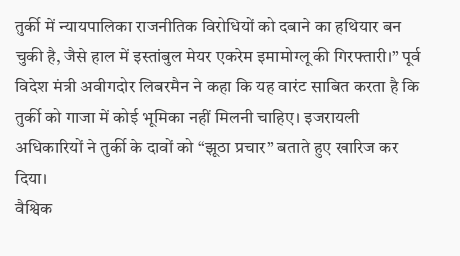तुर्की में न्यायपालिका राजनीतिक विरोधियों को दबाने का हथियार बन चुकी है, जैसे हाल में इस्तांबुल मेयर एकरेम इमामोग्लू की गिरफ्तारी।” पूर्व विदेश मंत्री अवीगदोर लिबरमैन ने कहा कि यह वारंट साबित करता है कि तुर्की को गाजा में कोई भूमिका नहीं मिलनी चाहिए। इजरायली अधिकारियों ने तुर्की के दावों को “झूठा प्रचार” बताते हुए खारिज कर दिया।
वैश्विक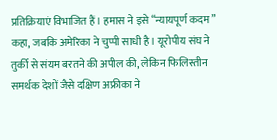प्रतिक्रियाएं विभाजित हैं। हमास ने इसे “न्यायपूर्ण कदम” कहा, जबकि अमेरिका ने चुप्पी साधी है। यूरोपीय संघ ने तुर्की से संयम बरतने की अपील की, लेकिन फिलिस्तीन समर्थक देशों जैसे दक्षिण अफ्रीका ने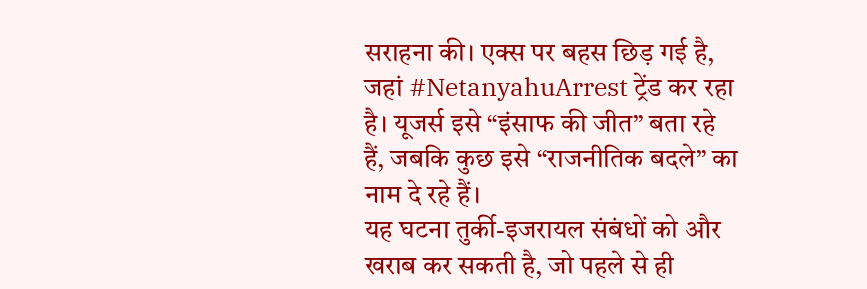सराहना की। एक्स पर बहस छिड़ गई है, जहां #NetanyahuArrest ट्रेंड कर रहा है। यूजर्स इसे “इंसाफ की जीत” बता रहे हैं, जबकि कुछ इसे “राजनीतिक बदले” का नाम दे रहे हैं।
यह घटना तुर्की-इजरायल संबंधों को और खराब कर सकती है, जो पहले से ही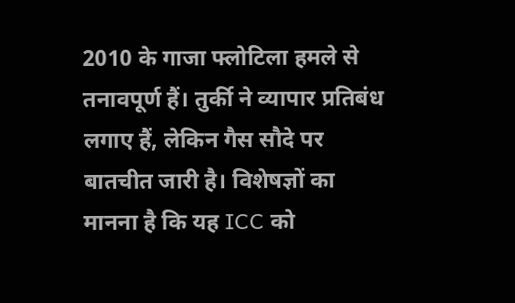2010 के गाजा फ्लोटिला हमले से तनावपूर्ण हैं। तुर्की ने व्यापार प्रतिबंध लगाए हैं, लेकिन गैस सौदे पर बातचीत जारी है। विशेषज्ञों का मानना है कि यह ICC को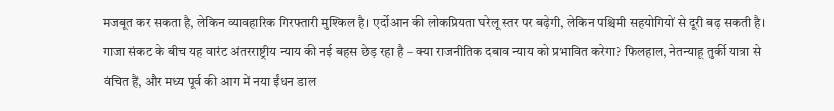मजबूत कर सकता है, लेकिन व्यावहारिक गिरफ्तारी मुश्किल है। एर्दोआन की लोकप्रियता घरेलू स्तर पर बढ़ेगी, लेकिन पश्चिमी सहयोगियों से दूरी बढ़ सकती है। गाजा संकट के बीच यह वारंट अंतरराष्ट्रीय न्याय की नई बहस छेड़ रहा है – क्या राजनीतिक दबाव न्याय को प्रभावित करेगा? फिलहाल, नेतन्याहू तुर्की यात्रा से वंचित हैं, और मध्य पूर्व की आग में नया ईंधन डाल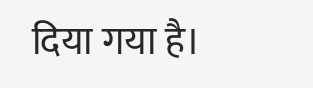दिया गया है।